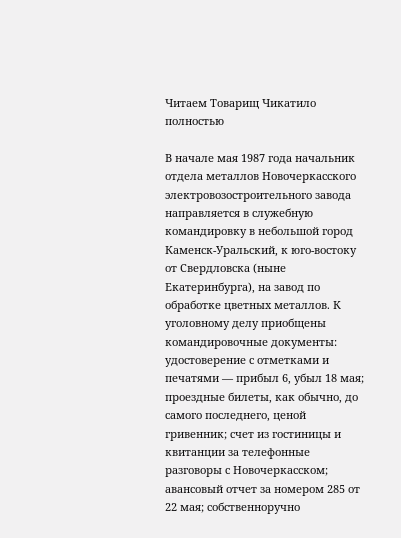Читаем Товарищ Чикатило полностью

В начале мая 1987 года начальник отдела металлов Новочеркасского электровозостроительного завода направляется в служебную командировку в небольшой город Каменск-Уральский, к юго-востоку от Свердловска (ныне Екатеринбурга), на завод по обработке цветных металлов. К уголовному делу приобщены командировочные документы: удостоверение с отметками и печатями — прибыл 6, убыл 18 мая; проездные билеты, как обычно, до самого последнего, ценой гривенник; счет из гостиницы и квитанции за телефонные разговоры с Новочеркасском; авансовый отчет за номером 285 от 22 мая; собственноручно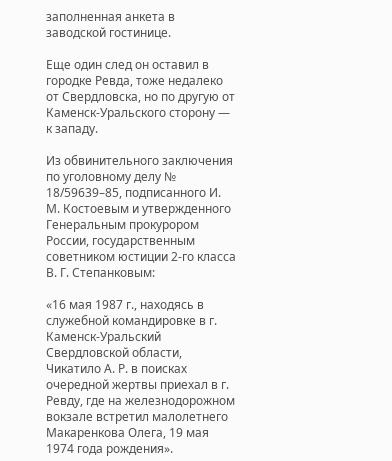заполненная анкета в заводской гостинице.

Еще один след он оставил в городке Ревда, тоже недалеко от Свердловска, но по другую от Каменск-Уральского сторону — к западу.

Из обвинительного заключения по уголовному делу № 18/59639–85, подписанного И. М. Костоевым и утвержденного Генеральным прокурором России, государственным советником юстиции 2-го класса В. Г. Степанковым:

«16 мая 1987 г., находясь в служебной командировке в г. Каменск-Уральский Свердловской области, Чикатило А. Р. в поисках очередной жертвы приехал в г. Ревду, где на железнодорожном вокзале встретил малолетнего Макаренкова Олега, 19 мая 1974 года рождения».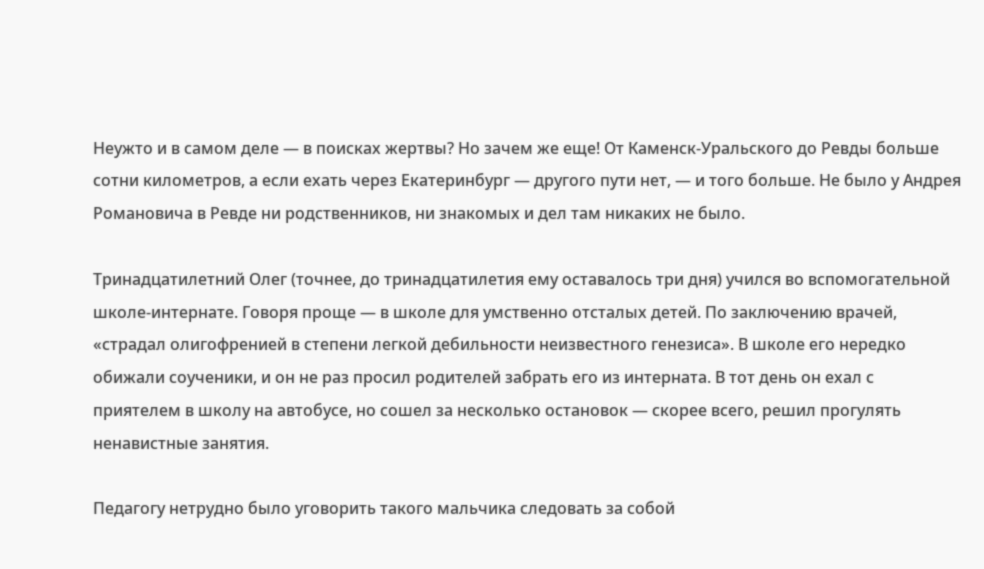Неужто и в самом деле — в поисках жертвы? Но зачем же еще! От Каменск-Уральского до Ревды больше сотни километров, а если ехать через Екатеринбург — другого пути нет, — и того больше. Не было у Андрея Романовича в Ревде ни родственников, ни знакомых и дел там никаких не было.

Тринадцатилетний Олег (точнее, до тринадцатилетия ему оставалось три дня) учился во вспомогательной школе-интернате. Говоря проще — в школе для умственно отсталых детей. По заключению врачей, «страдал олигофренией в степени легкой дебильности неизвестного генезиса». В школе его нередко обижали соученики, и он не раз просил родителей забрать его из интерната. В тот день он ехал с приятелем в школу на автобусе, но сошел за несколько остановок — скорее всего, решил прогулять ненавистные занятия.

Педагогу нетрудно было уговорить такого мальчика следовать за собой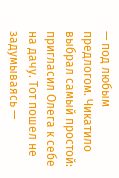— под любым предлогом. Чикатило выбрал самый простой: пригласил Олега к себе на дачу. Тот пошел не задумываясь —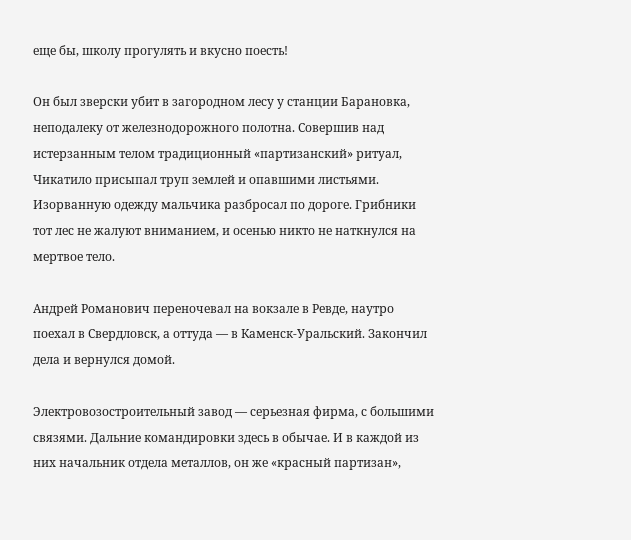еще бы, школу прогулять и вкусно поесть!

Он был зверски убит в загородном лесу у станции Барановка, неподалеку от железнодорожного полотна. Совершив над истерзанным телом традиционный «партизанский» ритуал, Чикатило присыпал труп землей и опавшими листьями. Изорванную одежду мальчика разбросал по дороге. Грибники тот лес не жалуют вниманием, и осенью никто не наткнулся на мертвое тело.

Андрей Романович переночевал на вокзале в Ревде, наутро поехал в Свердловск, а оттуда — в Каменск-Уральский. Закончил дела и вернулся домой.

Электровозостроительный завод — серьезная фирма, с большими связями. Дальние командировки здесь в обычае. И в каждой из них начальник отдела металлов, он же «красный партизан»,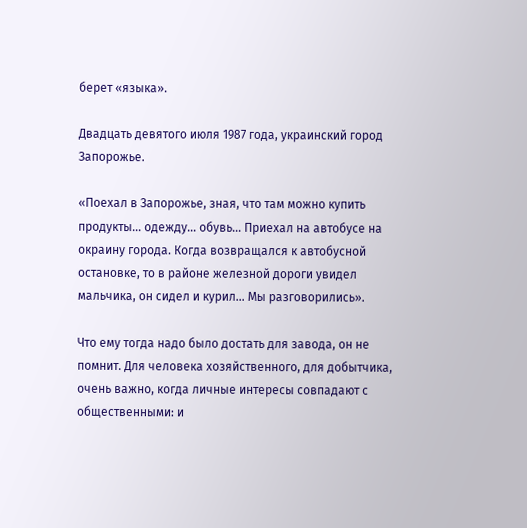берет «языка».

Двадцать девятого июля 1987 года, украинский город Запорожье.

«Поехал в Запорожье, зная, что там можно купить продукты… одежду… обувь… Приехал на автобусе на окраину города. Когда возвращался к автобусной остановке, то в районе железной дороги увидел мальчика, он сидел и курил… Мы разговорились».

Что ему тогда надо было достать для завода, он не помнит. Для человека хозяйственного, для добытчика, очень важно, когда личные интересы совпадают с общественными: и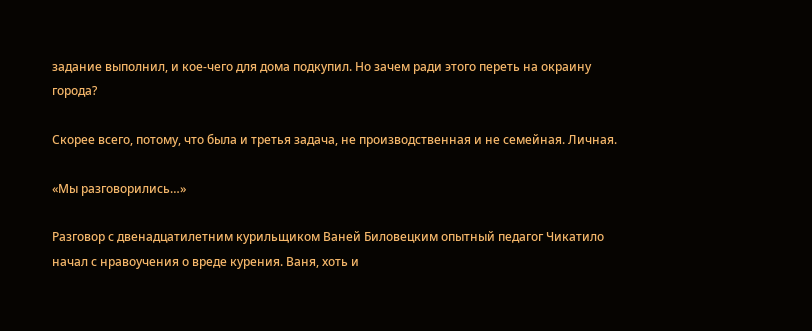задание выполнил, и кое-чего для дома подкупил. Но зачем ради этого переть на окраину города?

Скорее всего, потому, что была и третья задача, не производственная и не семейная. Личная.

«Мы разговорились…»

Разговор с двенадцатилетним курильщиком Ваней Биловецким опытный педагог Чикатило начал с нравоучения о вреде курения. Ваня, хоть и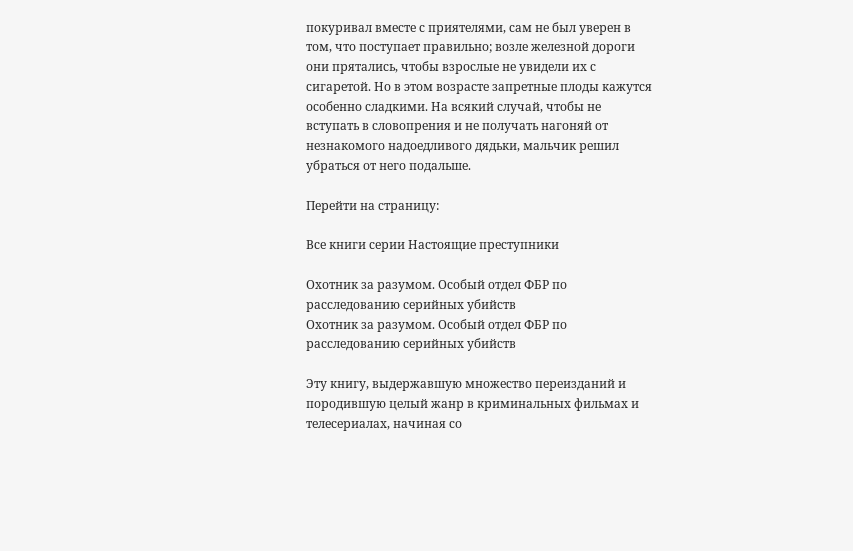покуривал вместе с приятелями, сам не был уверен в том, что поступает правильно; возле железной дороги они прятались, чтобы взрослые не увидели их с сигаретой. Но в этом возрасте запретные плоды кажутся особенно сладкими. На всякий случай, чтобы не вступать в словопрения и не получать нагоняй от незнакомого надоедливого дядьки, мальчик решил убраться от него подальше.

Перейти на страницу:

Все книги серии Настоящие преступники

Охотник за разумом. Особый отдел ФБР по расследованию серийных убийств
Охотник за разумом. Особый отдел ФБР по расследованию серийных убийств

Эту книгу, выдержавшую множество переизданий и породившую целый жанр в криминальных фильмах и телесериалах, начиная со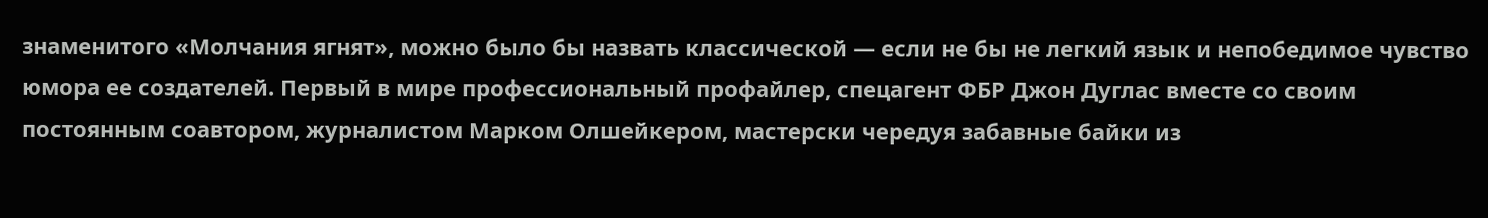знаменитого «Молчания ягнят», можно было бы назвать классической — если не бы не легкий язык и непобедимое чувство юмора ее создателей. Первый в мире профессиональный профайлер, спецагент ФБР Джон Дуглас вместе со своим постоянным соавтором, журналистом Марком Олшейкером, мастерски чередуя забавные байки из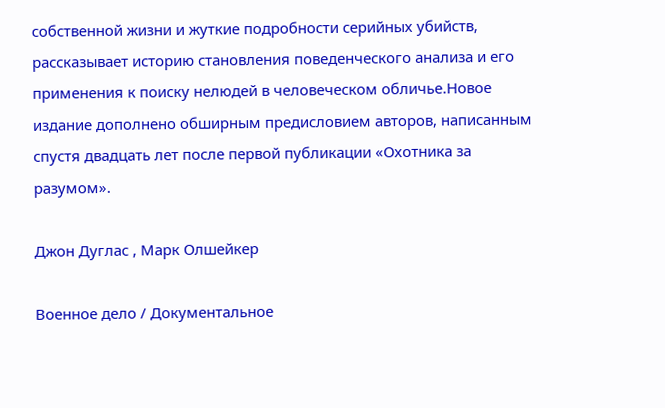собственной жизни и жуткие подробности серийных убийств, рассказывает историю становления поведенческого анализа и его применения к поиску нелюдей в человеческом обличье.Новое издание дополнено обширным предисловием авторов, написанным спустя двадцать лет после первой публикации «Охотника за разумом».

Джон Дуглас , Марк Олшейкер

Военное дело / Документальное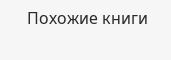Похожие книги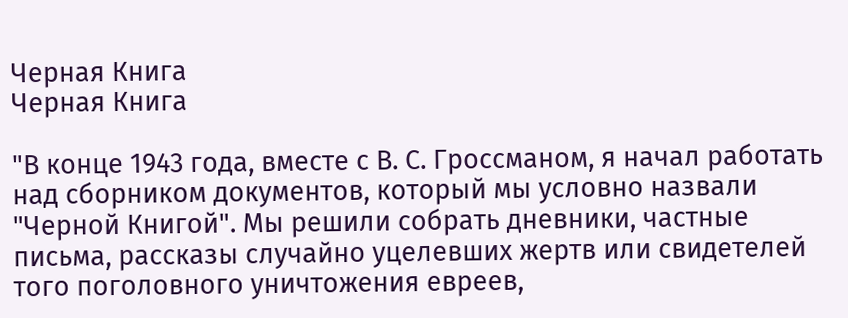Черная Книга
Черная Книга

"В конце 1943 года, вместе с В. С. Гроссманом, я начал работать над сборником документов, который мы условно назвали "Черной Книгой". Мы решили собрать дневники, частные письма, рассказы случайно уцелевших жертв или свидетелей того поголовного уничтожения евреев,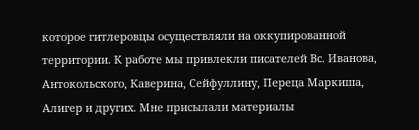которое гитлеровцы осуществляли на оккупированной территории. К работе мы привлекли писателей Вс. Иванова, Антокольского, Каверина, Сейфуллину, Переца Маркиша, Алигер и других. Мне присылали материалы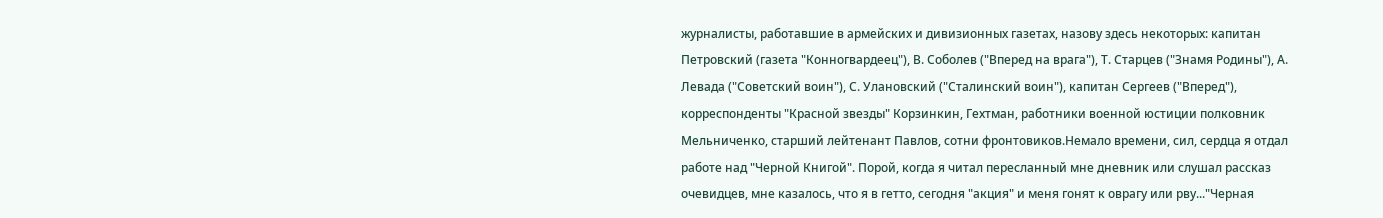журналисты, работавшие в армейских и дивизионных газетах, назову здесь некоторых: капитан Петровский (газета "Конногвардеец"), В. Соболев ("Вперед на врага"), Т. Старцев ("Знамя Родины"), А. Левада ("Советский воин"), С. Улановский ("Сталинский воин"), капитан Сергеев ("Вперед"), корреспонденты "Красной звезды" Корзинкин, Гехтман, работники военной юстиции полковник Мельниченко, старший лейтенант Павлов, сотни фронтовиков.Немало времени, сил, сердца я отдал работе над "Черной Книгой". Порой, когда я читал пересланный мне дневник или слушал рассказ очевидцев, мне казалось, что я в гетто, сегодня "акция" и меня гонят к оврагу или рву..."Черная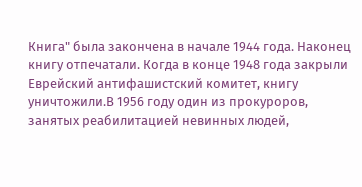Книга" была закончена в начале 1944 года. Наконец книгу отпечатали. Когда в конце 1948 года закрыли Еврейский антифашистский комитет, книгу уничтожили.В 1956 году один из прокуроров, занятых реабилитацией невинных людей,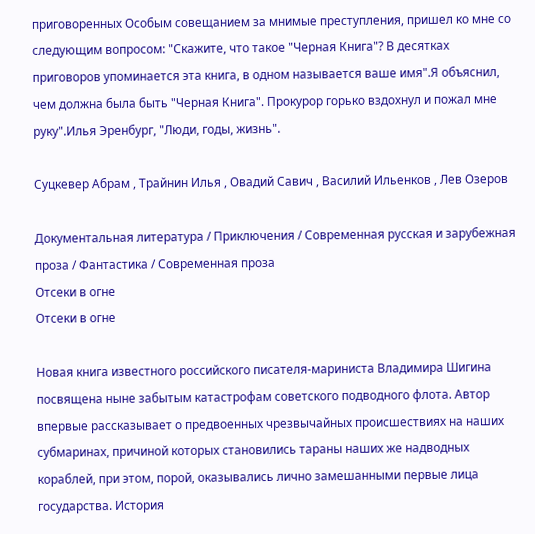приговоренных Особым совещанием за мнимые преступления, пришел ко мне со следующим вопросом: "Скажите, что такое "Черная Книга"? В десятках приговоров упоминается эта книга, в одном называется ваше имя".Я объяснил, чем должна была быть "Черная Книга". Прокурор горько вздохнул и пожал мне руку".Илья Эренбург, "Люди, годы, жизнь".

Суцкевер Абрам , Трайнин Илья , Овадий Савич , Василий Ильенков , Лев Озеров

Документальная литература / Приключения / Современная русская и зарубежная проза / Фантастика / Современная проза
Отсеки в огне
Отсеки в огне

Новая книга известного российского писателя-мариниста Владимира Шигина посвящена ныне забытым катастрофам советского подводного флота. Автор впервые рассказывает о предвоенных чрезвычайных происшествиях на наших субмаринах, причиной которых становились тараны наших же надводных кораблей, при этом, порой, оказывались лично замешанными первые лица государства. История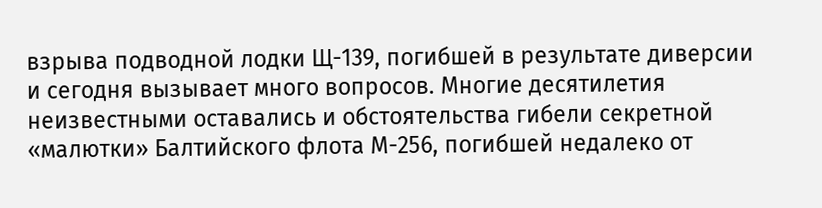взрыва подводной лодки Щ-139, погибшей в результате диверсии и сегодня вызывает много вопросов. Многие десятилетия неизвестными оставались и обстоятельства гибели секретной «малютки» Балтийского флота М-256, погибшей недалеко от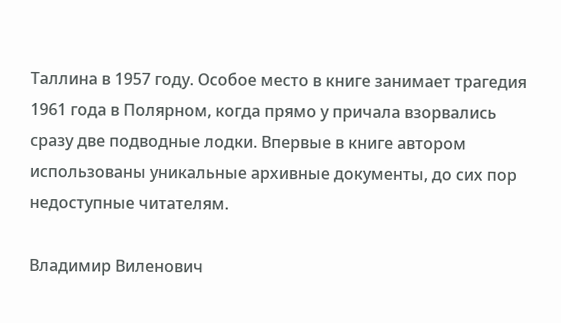Таллина в 1957 году. Особое место в книге занимает трагедия 1961 года в Полярном, когда прямо у причала взорвались сразу две подводные лодки. Впервые в книге автором использованы уникальные архивные документы, до сих пор недоступные читателям.

Владимир Виленович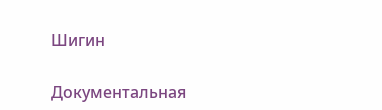Шигин

Документальная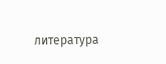литература